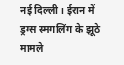नई दिल्ली। ईरान में ड्रग्स स्मगलिंग के झूठे मामले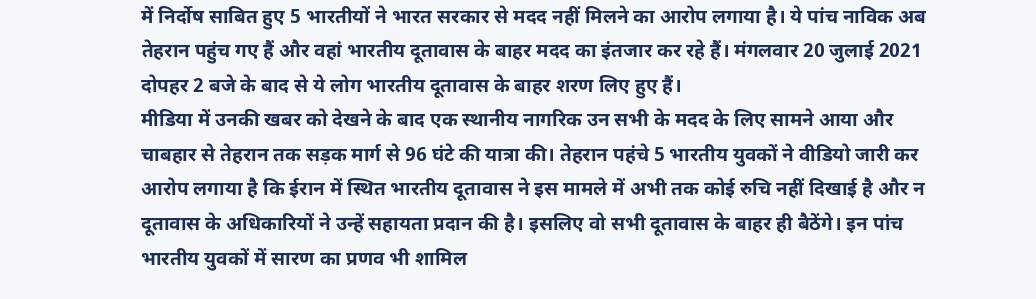में निर्दोष साबित हुए 5 भारतीयों ने भारत सरकार से मदद नहीं मिलने का आरोप लगाया है। ये पांच नाविक अब तेहरान पहुंच गए हैं और वहां भारतीय दूतावास के बाहर मदद का इंतजार कर रहे हैं। मंगलवार 20 जुलाई 2021 दोपहर 2 बजे के बाद से ये लोग भारतीय दूतावास के बाहर शरण लिए हुए हैं।
मीडिया में उनकी खबर को देखने के बाद एक स्थानीय नागरिक उन सभी के मदद के लिए सामने आया और चाबहार से तेहरान तक सड़क मार्ग से 96 घंटे की यात्रा की। तेहरान पहंचे 5 भारतीय युवकों ने वीडियो जारी कर आरोप लगाया है कि ईरान में स्थित भारतीय दूतावास ने इस मामले में अभी तक कोई रुचि नहीं दिखाई है और न दूतावास के अधिकारियों ने उन्हें सहायता प्रदान की है। इसलिए वो सभी दूतावास के बाहर ही बैठेंगे। इन पांच भारतीय युवकों में सारण का प्रणव भी शामिल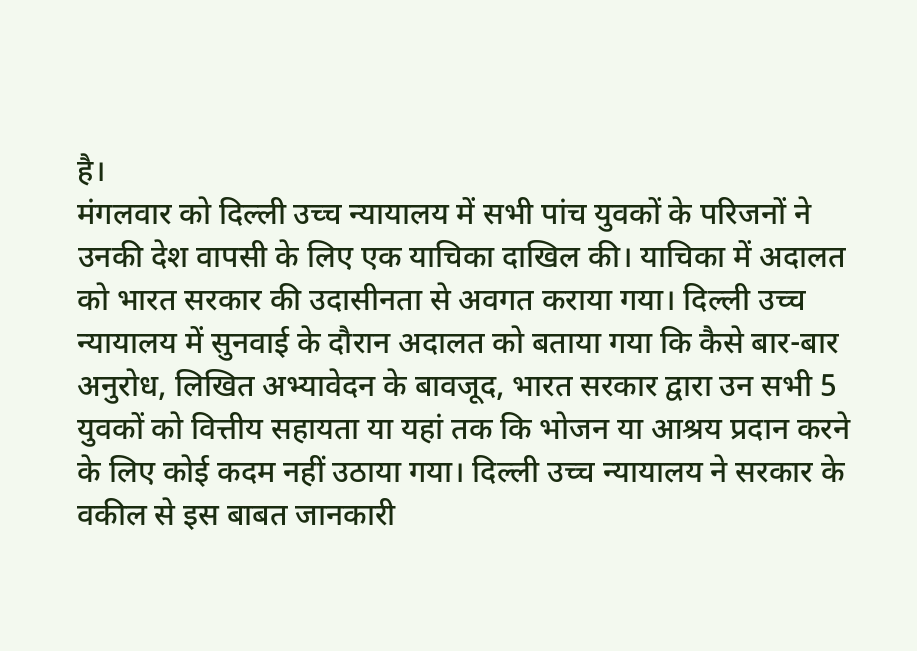है।
मंगलवार को दिल्ली उच्च न्यायालय में सभी पांच युवकों के परिजनों ने उनकी देश वापसी के लिए एक याचिका दाखिल की। याचिका में अदालत को भारत सरकार की उदासीनता से अवगत कराया गया। दिल्ली उच्च न्यायालय में सुनवाई के दौरान अदालत को बताया गया कि कैसे बार-बार अनुरोध, लिखित अभ्यावेदन के बावजूद, भारत सरकार द्वारा उन सभी 5 युवकों को वित्तीय सहायता या यहां तक कि भोजन या आश्रय प्रदान करने के लिए कोई कदम नहीं उठाया गया। दिल्ली उच्च न्यायालय ने सरकार के वकील से इस बाबत जानकारी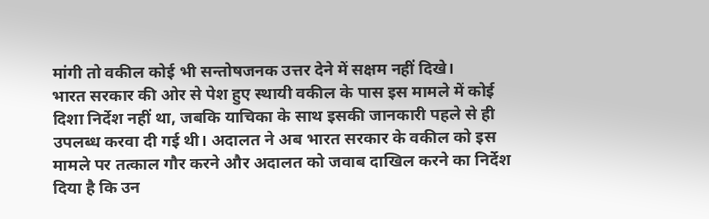मांगी तो वकील कोई भी सन्तोषजनक उत्तर देने में सक्षम नहीं दिखे।
भारत सरकार की ओर से पेश हुए स्थायी वकील के पास इस मामले में कोई दिशा निर्देश नहीं था, जबकि याचिका के साथ इसकी जानकारी पहले से ही उपलब्ध करवा दी गई थी। अदालत ने अब भारत सरकार के वकील को इस मामले पर तत्काल गौर करने और अदालत को जवाब दाखिल करने का निर्देश दिया है कि उन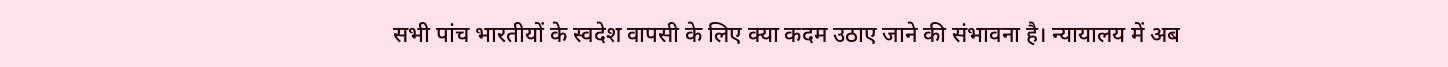सभी पांच भारतीयों के स्वदेश वापसी के लिए क्या कदम उठाए जाने की संभावना है। न्यायालय में अब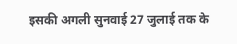इसकी अगली सुनवाई 27 जुलाई तक के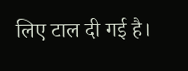लिए टाल दी गई है।